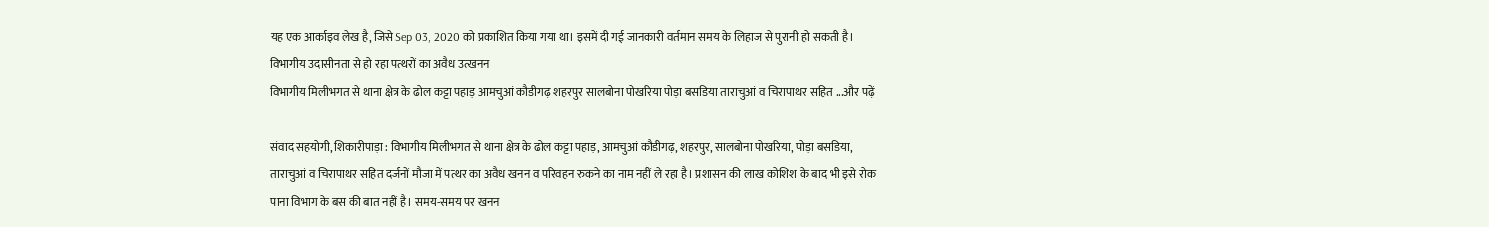यह एक आर्काइव लेख है, जिसे Sep 03, 2020 को प्रकाशित किया गया था। इसमें दी गई जानकारी वर्तमान समय के लिहाज से पुरानी हो सकती है।
विभागीय उदासीनता से हो रहा पत्थरों का अवैध उत्खनन
विभागीय मिलीभगत से थाना क्षेत्र के ढोल कट्टा पहाड़ आमचुआं कौडीगढ़ शहरपुर सालबोना पोखरिया पोड़ा बसडिया ताराचुआं व चिरापाथर सहित ...और पढ़ें

संवाद सहयोगी, शिकारीपाड़ा : विभागीय मिलीभगत से थाना क्षेत्र के ढोल कट्टा पहाड़, आमचुआं कौडीगढ़, शहरपुर, सालबोना पोखरिया, पोड़ा बसडिया, ताराचुआं व चिरापाथर सहित दर्जनों मौजा में पत्थर का अवैध खनन व परिवहन रुकने का नाम नहीं ले रहा है। प्रशासन की लाख कोशिश के बाद भी इसे रोक पाना विभाग के बस की बात नहीं है। समय-समय पर खनन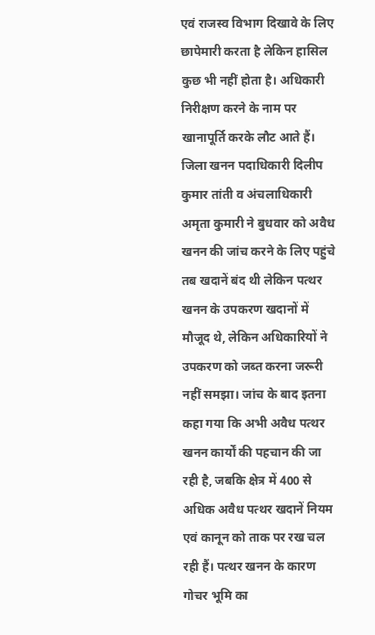एवं राजस्व विभाग दिखावे के लिए छापेमारी करता है लेकिन हासिल कुछ भी नहीं होता है। अधिकारी निरीक्षण करने के नाम पर खानापूर्ति करके लौट आते हैं। जिला खनन पदाधिकारी दिलीप कुमार तांती व अंचलाधिकारी अमृता कुमारी ने बुधवार को अवैध खनन की जांच करने के लिए पहुंचे तब खदानें बंद थी लेकिन पत्थर खनन के उपकरण खदानों में मौजूद थे, लेकिन अधिकारियों ने उपकरण को जब्त करना जरूरी नहीं समझा। जांच के बाद इतना कहा गया कि अभी अवैध पत्थर खनन कार्यों की पहचान की जा रही है, जबकि क्षेत्र में 400 से अधिक अवैध पत्थर खदानें नियम एवं कानून को ताक पर रख चल रही हैं। पत्थर खनन के कारण गोचर भूमि का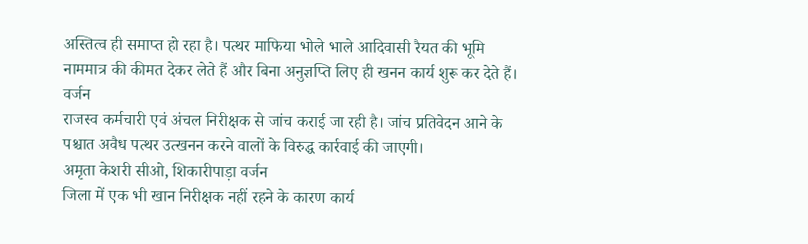अस्तित्व ही समाप्त हो रहा है। पत्थर माफिया भोले भाले आदिवासी रैयत की भूमि नाममात्र की कीमत देकर लेते हैं और बिना अनुज्ञप्ति लिए ही खनन कार्य शुरू कर देते हैं। वर्जन
राजस्व कर्मचारी एवं अंचल निरीक्षक से जांच कराई जा रही है। जांच प्रतिवेदन आने के पश्चात अवैध पत्थर उत्खनन करने वालों के विरुद्ध कार्रवाई की जाएगी।
अमृता केशरी सीओ, शिकारीपाड़ा वर्जन
जिला में एक भी खान निरीक्षक नहीं रहने के कारण कार्य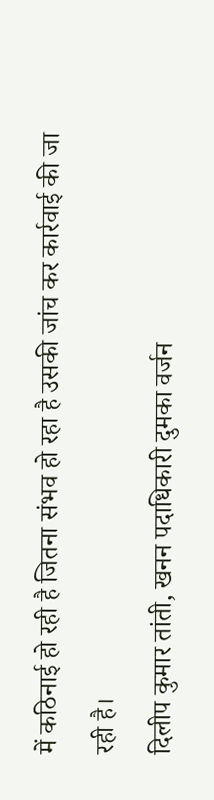में कठिनाई हो रही है जितना संभव हो रहा है उसकी जांच कर कार्रवाई की जा रही है।
दिलीप कुमार तांती, खनन पदाधिकारी दुमका वर्जन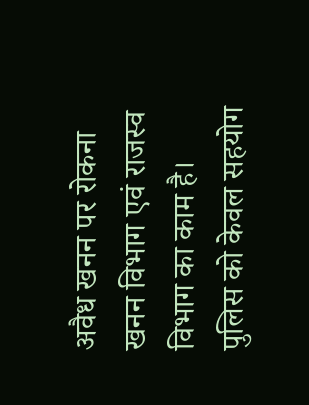अवैध खनन पर रोकना खनन विभाग एवं राजस्व विभाग का काम है। पुलिस को केवल सहयोग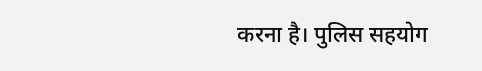करना है। पुलिस सहयोग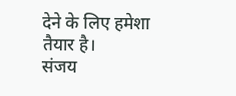देने के लिए हमेशा तैयार है।
संजय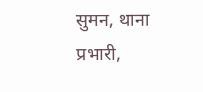सुमन, थाना प्रभारी,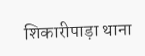शिकारीपाड़ा थाना